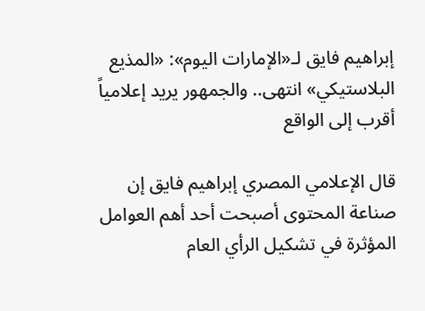إبراهيم فايق لـ«الإمارات اليوم»: «المذيع البلاستيكي» انتهى.. والجمهور يريد إعلامياً أقرب إلى الواقع

قال الإعلامي المصري إبراهيم فايق إن صناعة المحتوى أصبحت أحد أهم العوامل المؤثرة في تشكيل الرأي العام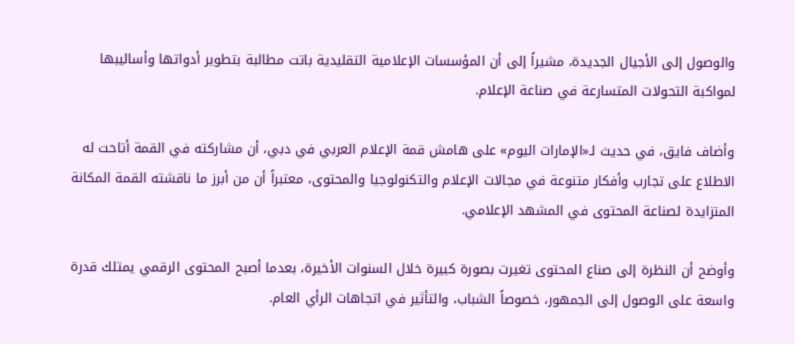والوصول إلى الأجيال الجديدة، مشيراً إلى أن المؤسسات الإعلامية التقليدية باتت مطالبة بتطوير أدواتها وأساليبها لمواكبة التحولات المتسارعة في صناعة الإعلام.

وأضاف فايق، في حديث لـ«الإمارات اليوم» على هامش قمة الإعلام العربي في دبي، أن مشاركته في القمة أتاحت له الاطلاع على تجارب وأفكار متنوعة في مجالات الإعلام والتكنولوجيا والمحتوى، معتبراً أن من أبرز ما ناقشته القمة المكانة المتزايدة لصناعة المحتوى في المشهد الإعلامي.

وأوضح أن النظرة إلى صناع المحتوى تغيرت بصورة كبيرة خلال السنوات الأخيرة، بعدما أصبح المحتوى الرقمي يمتلك قدرة واسعة على الوصول إلى الجمهور، خصوصاً الشباب، والتأثير في اتجاهات الرأي العام.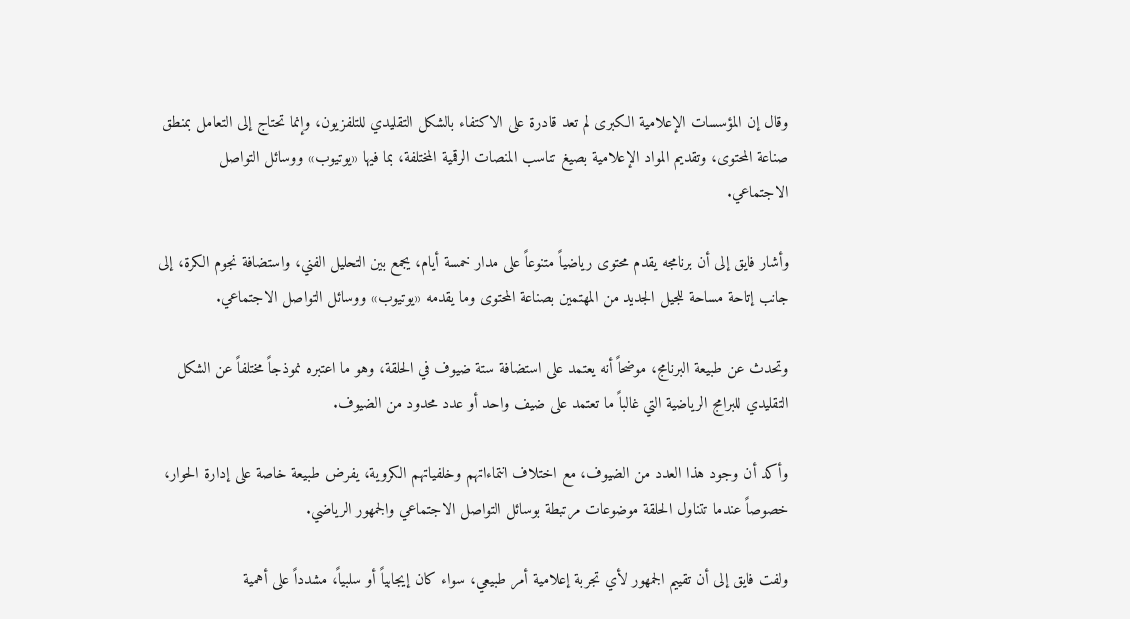وقال إن المؤسسات الإعلامية الكبرى لم تعد قادرة على الاكتفاء بالشكل التقليدي للتلفزيون، وإنما تحتاج إلى التعامل بمنطق صناعة المحتوى، وتقديم المواد الإعلامية بصيغ تناسب المنصات الرقمية المختلفة، بما فيها «يوتيوب» ووسائل التواصل الاجتماعي.

وأشار فايق إلى أن برنامجه يقدم محتوى رياضياً متنوعاً على مدار خمسة أيام، يجمع بين التحليل الفني، واستضافة نجوم الكرة، إلى جانب إتاحة مساحة للجيل الجديد من المهتمين بصناعة المحتوى وما يقدمه «يوتيوب» ووسائل التواصل الاجتماعي.

وتحدث عن طبيعة البرنامج، موضحاً أنه يعتمد على استضافة ستة ضيوف في الحلقة، وهو ما اعتبره نموذجاً مختلفاً عن الشكل التقليدي للبرامج الرياضية التي غالباً ما تعتمد على ضيف واحد أو عدد محدود من الضيوف.

وأكد أن وجود هذا العدد من الضيوف، مع اختلاف انتماءاتهم وخلفياتهم الكروية، يفرض طبيعة خاصة على إدارة الحوار، خصوصاً عندما تتناول الحلقة موضوعات مرتبطة بوسائل التواصل الاجتماعي والجمهور الرياضي.

ولفت فايق إلى أن تقييم الجمهور لأي تجربة إعلامية أمر طبيعي، سواء كان إيجابياً أو سلبياً، مشدداً على أهمية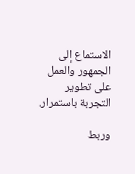الاستماع إلى الجمهور والعمل على تطوير التجربة باستمرار.

وربط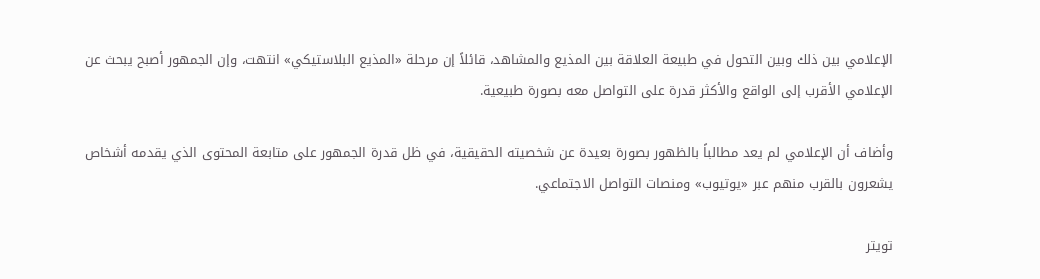الإعلامي بين ذلك وبين التحول في طبيعة العلاقة بين المذيع والمشاهد، قائلاً إن مرحلة «المذيع البلاستيكي» انتهت، وإن الجمهور أصبح يبحث عن الإعلامي الأقرب إلى الواقع والأكثر قدرة على التواصل معه بصورة طبيعية.

وأضاف أن الإعلامي لم يعد مطالباً بالظهور بصورة بعيدة عن شخصيته الحقيقية، في ظل قدرة الجمهور على متابعة المحتوى الذي يقدمه أشخاص يشعرون بالقرب منهم عبر «يوتيوب» ومنصات التواصل الاجتماعي.

تويتر